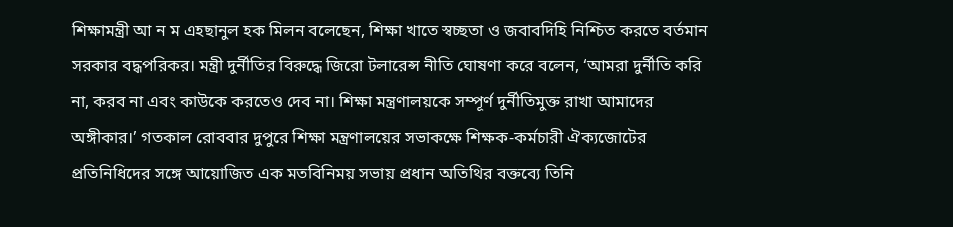শিক্ষামন্ত্রী আ ন ম এহছানুল হক মিলন বলেছেন, শিক্ষা খাতে স্বচ্ছতা ও জবাবদিহি নিশ্চিত করতে বর্তমান সরকার বদ্ধপরিকর। মন্ত্রী দুর্নীতির বিরুদ্ধে জিরো টলারেন্স নীতি ঘোষণা করে বলেন, ‘আমরা দুর্নীতি করি না, করব না এবং কাউকে করতেও দেব না। শিক্ষা মন্ত্রণালয়কে সম্পূর্ণ দুর্নীতিমুক্ত রাখা আমাদের অঙ্গীকার।’ গতকাল রোববার দুপুরে শিক্ষা মন্ত্রণালয়ের সভাকক্ষে শিক্ষক-কর্মচারী ঐক্যজোটের প্রতিনিধিদের সঙ্গে আয়োজিত এক মতবিনিময় সভায় প্রধান অতিথির বক্তব্যে তিনি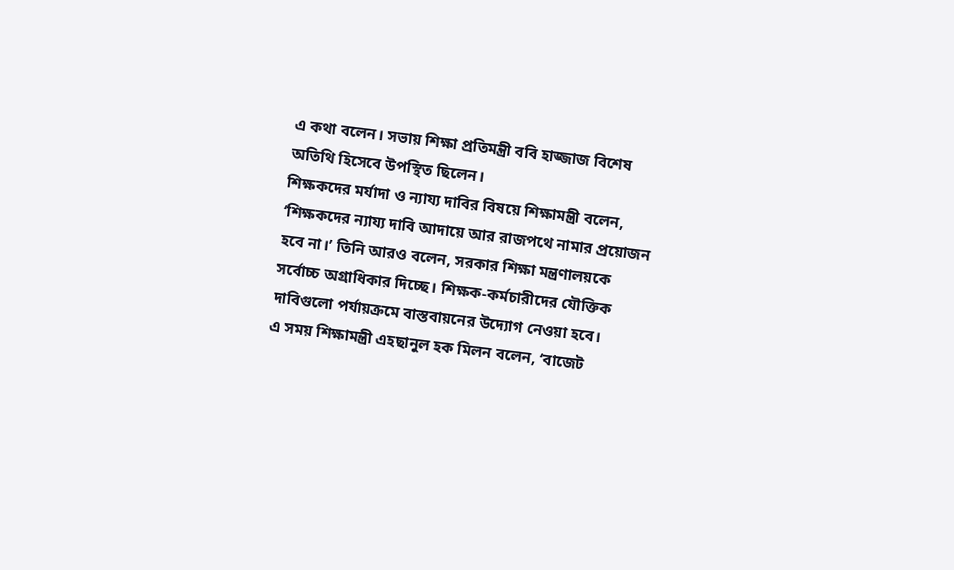এ কথা বলেন। সভায় শিক্ষা প্রতিমন্ত্রী ববি হাজ্জাজ বিশেষ অতিথি হিসেবে উপস্থিত ছিলেন।
শিক্ষকদের মর্যাদা ও ন্যায্য দাবির বিষয়ে শিক্ষামন্ত্রী বলেন, ‘শিক্ষকদের ন্যায্য দাবি আদায়ে আর রাজপথে নামার প্রয়োজন হবে না।’ তিনি আরও বলেন, সরকার শিক্ষা মন্ত্রণালয়কে সর্বোচ্চ অগ্রাধিকার দিচ্ছে। শিক্ষক-কর্মচারীদের যৌক্তিক দাবিগুলো পর্যায়ক্রমে বাস্তবায়নের উদ্যোগ নেওয়া হবে।
এ সময় শিক্ষামন্ত্রী এহছানুল হক মিলন বলেন, ‘বাজেট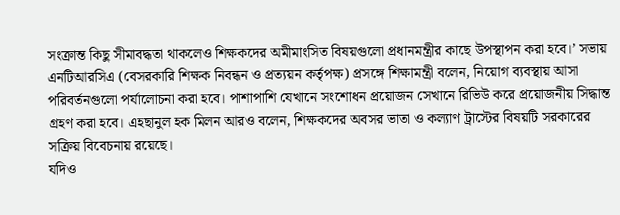সংক্রান্ত কিছু সীমাবদ্ধতা থাকলেও শিক্ষকদের অমীমাংসিত বিষয়গুলো প্রধানমন্ত্রীর কাছে উপস্থাপন করা হবে।’ সভায় এনটিআরসিএ (বেসরকারি শিক্ষক নিবন্ধন ও প্রত্যয়ন কর্তৃপক্ষ) প্রসঙ্গে শিক্ষামন্ত্রী বলেন, নিয়োগ ব্যবস্থায় আসা পরিবর্তনগুলো পর্যালোচনা করা হবে। পাশাপাশি যেখানে সংশোধন প্রয়োজন সেখানে রিভিউ করে প্রয়োজনীয় সিদ্ধান্ত গ্রহণ করা হবে। এহছানুল হক মিলন আরও বলেন, শিক্ষকদের অবসর ভাতা ও কল্যাণ ট্রাস্টের বিষয়টি সরকারের সক্রিয় বিবেচনায় রয়েছে।
যদিও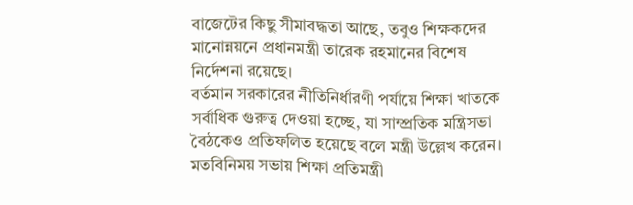বাজেটের কিছু সীমাবদ্ধতা আছে, তবুও শিক্ষকদের মানোন্নয়নে প্রধানমন্ত্রী তারেক রহমানের বিশেষ নির্দেশনা রয়েছে।
বর্তমান সরকারের নীতিনির্ধারণী পর্যায়ে শিক্ষা খাতকে সর্বাধিক গুরুত্ব দেওয়া হচ্ছে, যা সাম্প্রতিক মন্ত্রিসভা বৈঠকেও প্রতিফলিত হয়েছে বলে মন্ত্রী উল্লেখ করেন। মতবিনিময় সভায় শিক্ষা প্রতিমন্ত্রী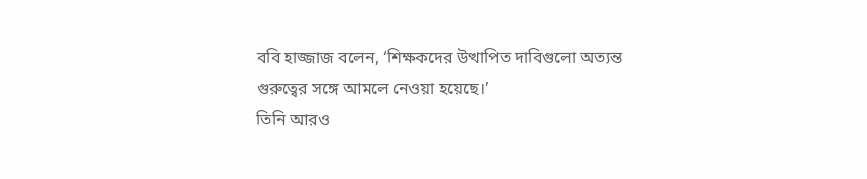ববি হাজ্জাজ বলেন, ‘শিক্ষকদের উত্থাপিত দাবিগুলো অত্যন্ত গুরুত্বের সঙ্গে আমলে নেওয়া হয়েছে।’
তিনি আরও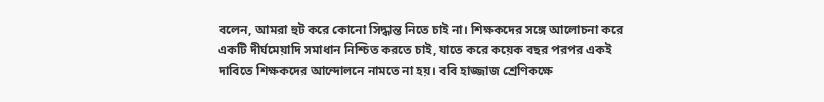বলেন, আমরা হুট করে কোনো সিদ্ধান্ত নিতে চাই না। শিক্ষকদের সঙ্গে আলোচনা করে একটি দীর্ঘমেয়াদি সমাধান নিশ্চিত করতে চাই, যাতে করে কয়েক বছর পরপর একই দাবিতে শিক্ষকদের আন্দোলনে নামতে না হয়। ববি হাজ্জাজ শ্রেণিকক্ষে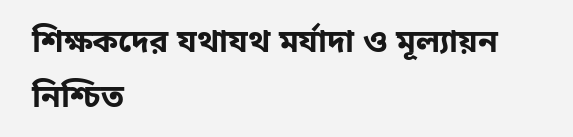শিক্ষকদের যথাযথ মর্যাদা ও মূল্যায়ন নিশ্চিত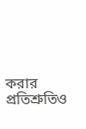করার প্রতিশ্রুতিও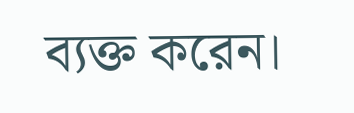ব্যক্ত করেন।